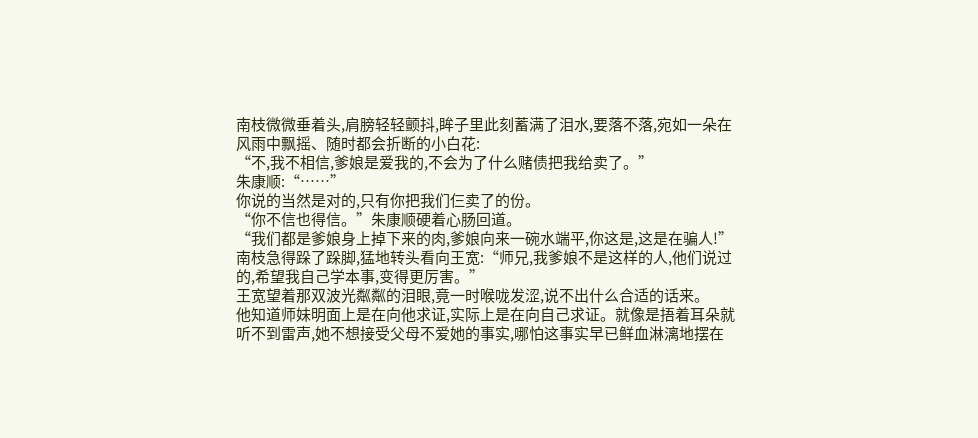南枝微微垂着头,肩膀轻轻颤抖,眸子里此刻蓄满了泪水,要落不落,宛如一朵在风雨中飘摇、随时都会折断的小白花:
“不,我不相信,爹娘是爱我的,不会为了什么赌债把我给卖了。”
朱康顺:“……”
你说的当然是对的,只有你把我们仨卖了的份。
“你不信也得信。”朱康顺硬着心肠回道。
“我们都是爹娘身上掉下来的肉,爹娘向来一碗水端平,你这是,这是在骗人!”
南枝急得跺了跺脚,猛地转头看向王宽:“师兄,我爹娘不是这样的人,他们说过的,希望我自己学本事,变得更厉害。”
王宽望着那双波光粼粼的泪眼,竟一时喉咙发涩,说不出什么合适的话来。
他知道师妹明面上是在向他求证,实际上是在向自己求证。就像是捂着耳朵就听不到雷声,她不想接受父母不爱她的事实,哪怕这事实早已鲜血淋漓地摆在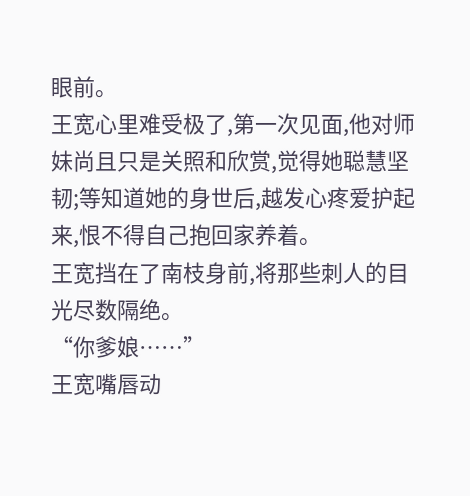眼前。
王宽心里难受极了,第一次见面,他对师妹尚且只是关照和欣赏,觉得她聪慧坚韧;等知道她的身世后,越发心疼爱护起来,恨不得自己抱回家养着。
王宽挡在了南枝身前,将那些刺人的目光尽数隔绝。
“你爹娘……”
王宽嘴唇动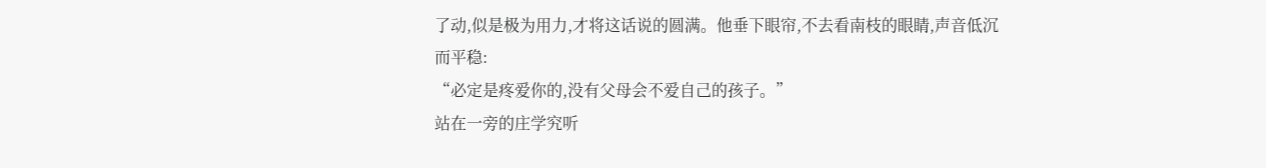了动,似是极为用力,才将这话说的圆满。他垂下眼帘,不去看南枝的眼睛,声音低沉而平稳:
“必定是疼爱你的,没有父母会不爱自己的孩子。”
站在一旁的庄学究听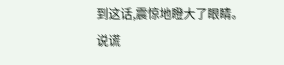到这话,震惊地瞪大了眼睛。
说谎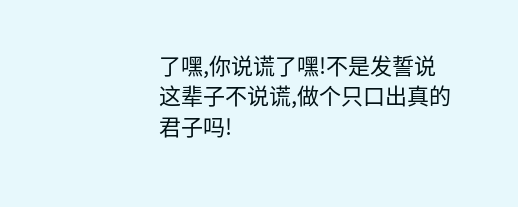了嘿,你说谎了嘿!不是发誓说这辈子不说谎,做个只口出真的君子吗!